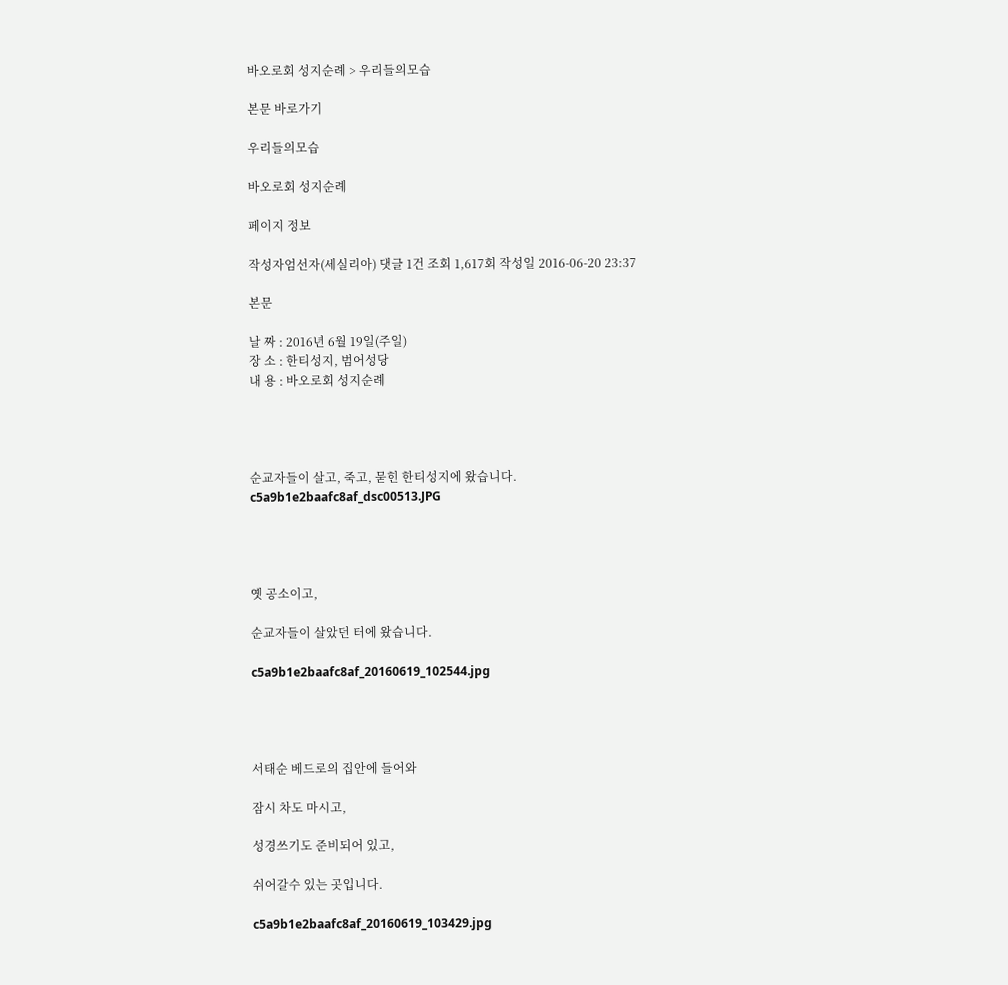바오로회 성지순례 > 우리들의모습

본문 바로가기

우리들의모습

바오로회 성지순례

페이지 정보

작성자엄선자(세실리아) 댓글 1건 조회 1,617회 작성일 2016-06-20 23:37

본문

날 짜 : 2016년 6월 19일(주일)
장 소 : 한티성지, 범어성당
내 용 : 바오로회 성지순례




순교자들이 살고, 죽고, 묻힌 한티성지에 왔습니다.
c5a9b1e2baafc8af_dsc00513.JPG




옛 공소이고,

순교자들이 살았던 터에 왔습니다.

c5a9b1e2baafc8af_20160619_102544.jpg




서태순 베드로의 집안에 들어와

잠시 차도 마시고,

성경쓰기도 준비되어 있고,

쉬어갈수 있는 곳입니다.

c5a9b1e2baafc8af_20160619_103429.jpg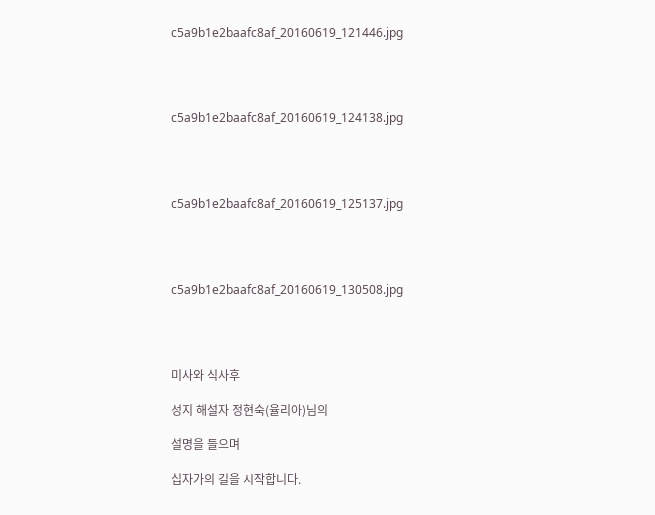c5a9b1e2baafc8af_20160619_121446.jpg




c5a9b1e2baafc8af_20160619_124138.jpg




c5a9b1e2baafc8af_20160619_125137.jpg




c5a9b1e2baafc8af_20160619_130508.jpg




미사와 식사후

성지 해설자 정현숙(율리아)님의

설명을 들으며

십자가의 길을 시작합니다.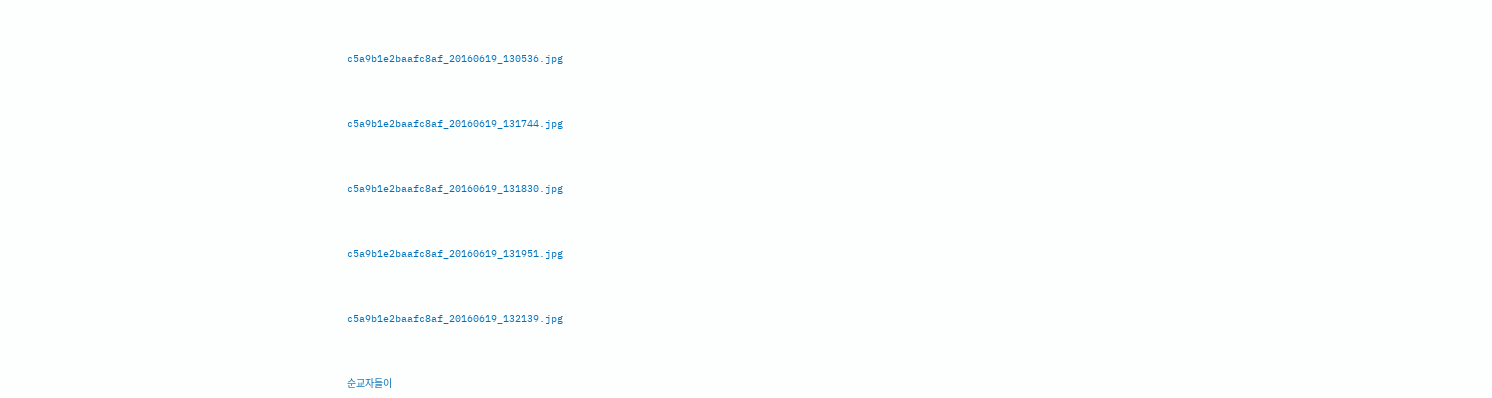c5a9b1e2baafc8af_20160619_130536.jpg




c5a9b1e2baafc8af_20160619_131744.jpg




c5a9b1e2baafc8af_20160619_131830.jpg




c5a9b1e2baafc8af_20160619_131951.jpg




c5a9b1e2baafc8af_20160619_132139.jpg




순교자들이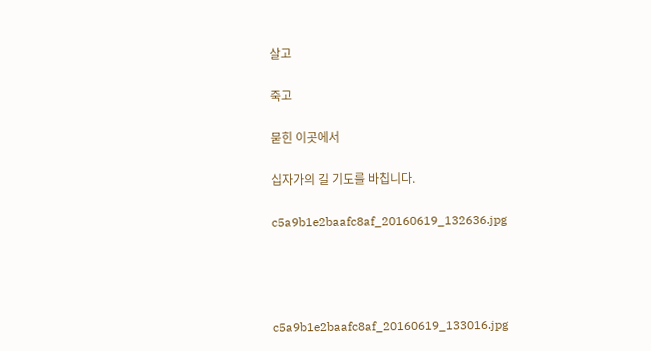살고

죽고

묻힌 이곳에서

십자가의 길 기도를 바칩니다.

c5a9b1e2baafc8af_20160619_132636.jpg




c5a9b1e2baafc8af_20160619_133016.jpg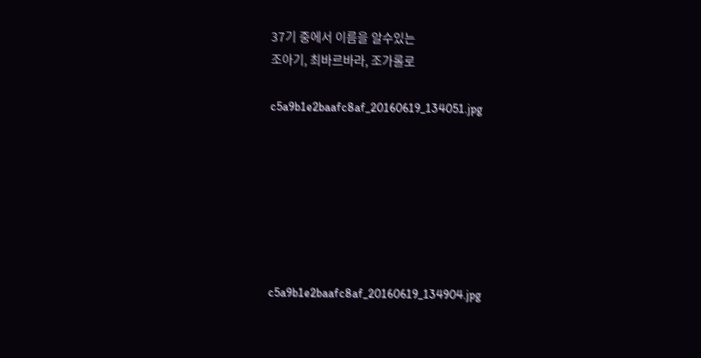37기 중에서 이름을 알수있는
조아기, 최바르바라, 조가롤로

c5a9b1e2baafc8af_20160619_134051.jpg







c5a9b1e2baafc8af_20160619_134904.jpg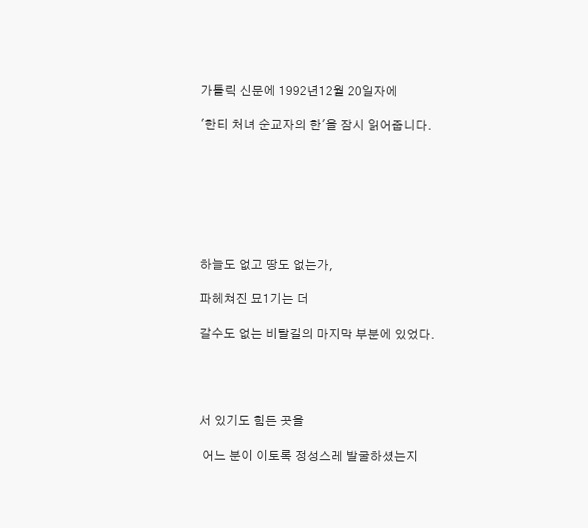가톨릭 신문에 1992년12월 20일자에

'한티 처녀 순교자의 한'을 잠시 읽어줍니다.







하늘도 없고 땅도 없는가,

파헤쳐진 묘1기는 더

갈수도 없는 비탈길의 마지막 부분에 있었다.




서 있기도 힘든 곳을

 어느 분이 이토록 정성스레 발굴하셨는지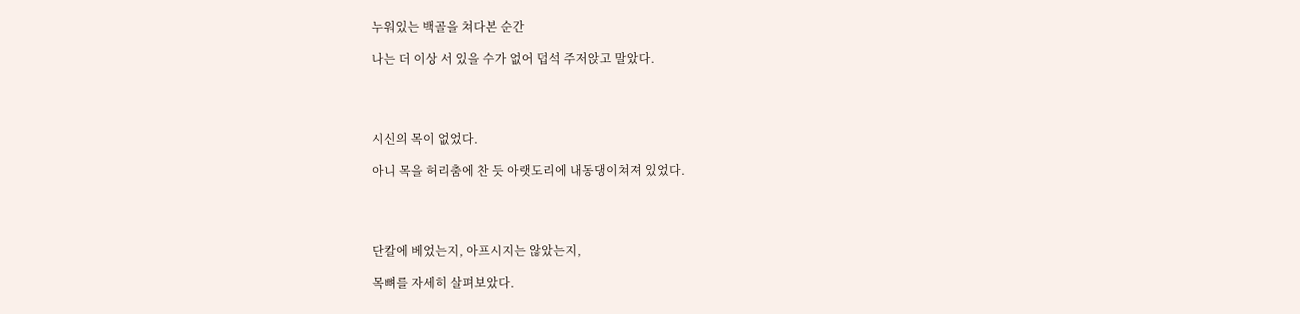누워있는 백골을 쳐다본 순간

나는 더 이상 서 있을 수가 없어 덥석 주저앉고 말았다.




시신의 목이 없었다.

아니 목을 허리춤에 찬 듯 아랫도리에 내동댕이쳐져 있었다.




단칼에 베었는지, 아프시지는 않았는지,

목뼈를 자세히 살펴보았다.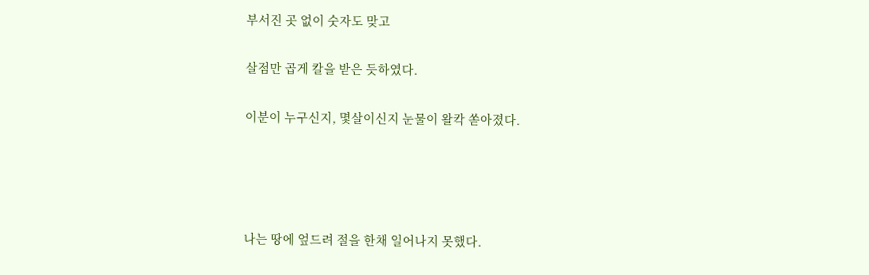부서진 곳 없이 숫자도 맞고

살점만 곱게 칼을 받은 듯하였다.

이분이 누구신지, 몇살이신지 눈물이 왈칵 쏟아졌다.




나는 땅에 엎드려 절을 한채 일어나지 못했다.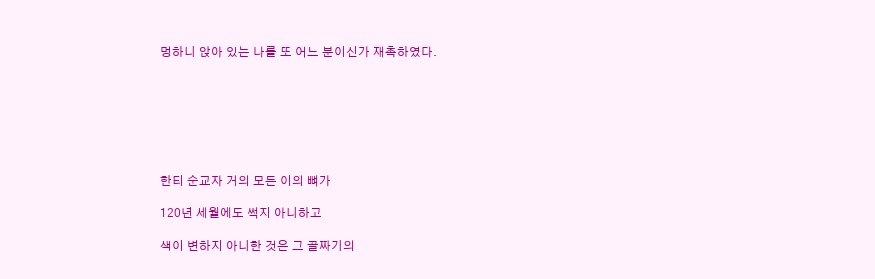멍하니 앉아 있는 나를 또 어느 분이신가 재촉하였다.







한티 순교자 거의 모든 이의 뼈가

120년 세월에도 썩지 아니하고

색이 변하지 아니한 것은 그 골짜기의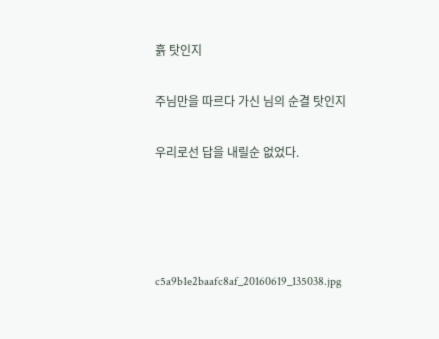흙 탓인지

주님만을 따르다 가신 님의 순결 탓인지

우리로선 답을 내릴순 없었다.




c5a9b1e2baafc8af_20160619_135038.jpg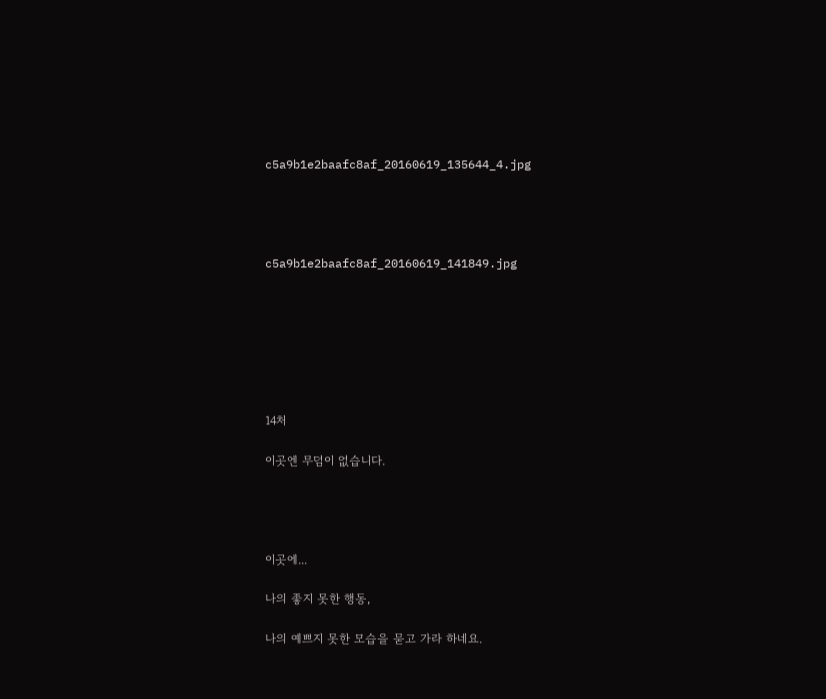c5a9b1e2baafc8af_20160619_135644_4.jpg




c5a9b1e2baafc8af_20160619_141849.jpg







14처

이곳엔 무덤이 없습니다.




이곳에...

나의 좋지 못한 행동,

나의 예쁘지 못한 모습을 묻고 가라 하네요.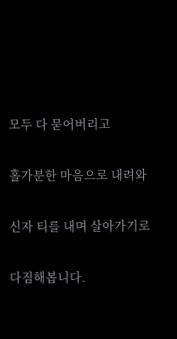모두 다 묻어버리고

홀가분한 마음으로 내려와

신자 티를 내며 살아가기로

다짐해봅니다.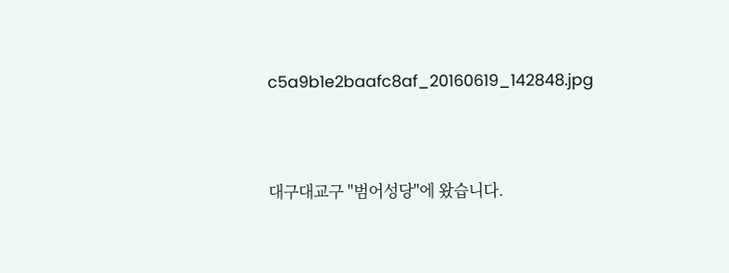c5a9b1e2baafc8af_20160619_142848.jpg




대구대교구 "범어성당"에 왔습니다.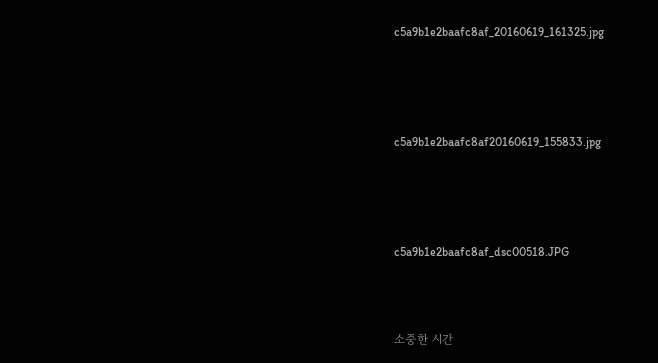c5a9b1e2baafc8af_20160619_161325.jpg




c5a9b1e2baafc8af20160619_155833.jpg




c5a9b1e2baafc8af_dsc00518.JPG



소중한 시간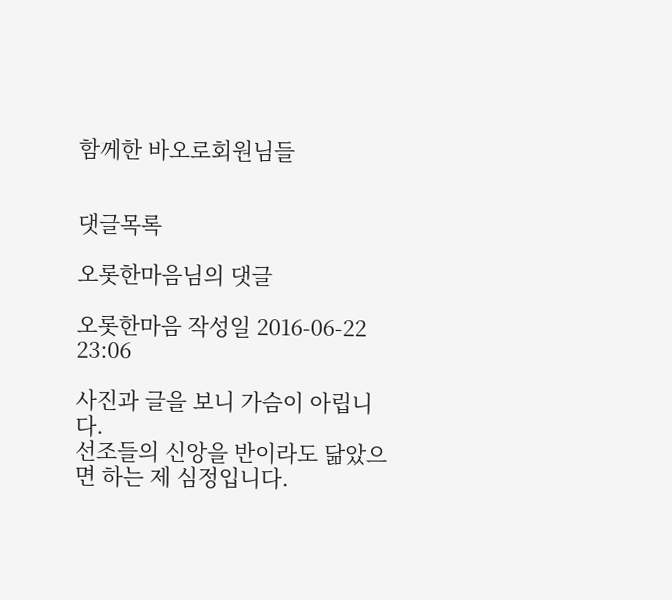함께한 바오로회원님들


댓글목록

오롯한마음님의 댓글

오롯한마음 작성일 2016-06-22 23:06

사진과 글을 보니 가슴이 아립니다.
선조들의 신앙을 반이라도 닮았으면 하는 제 심정입니다.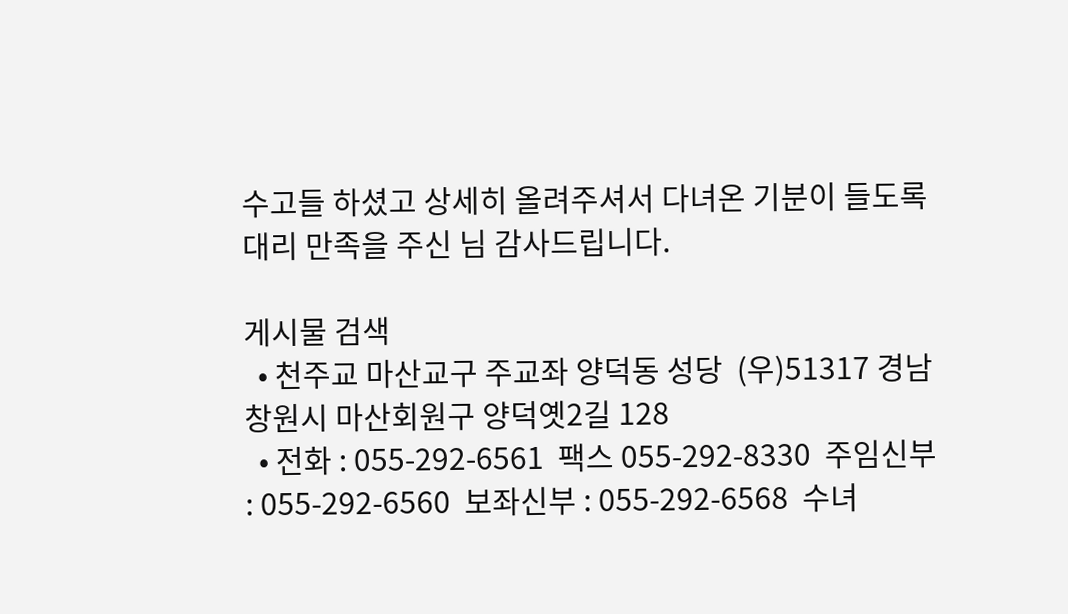수고들 하셨고 상세히 올려주셔서 다녀온 기분이 들도록 대리 만족을 주신 님 감사드립니다.

게시물 검색
  • 천주교 마산교구 주교좌 양덕동 성당  (우)51317 경남 창원시 마산회원구 양덕옛2길 128
  • 전화 : 055-292-6561  팩스 055-292-8330  주임신부 : 055-292-6560  보좌신부 : 055-292-6568  수녀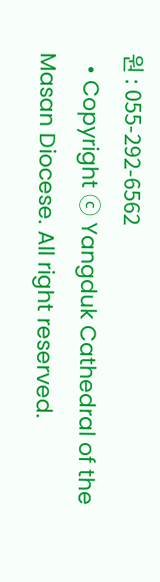원 : 055-292-6562
  • Copyright ⓒ Yangduk Cathedral of the Masan Diocese. All right reserved.